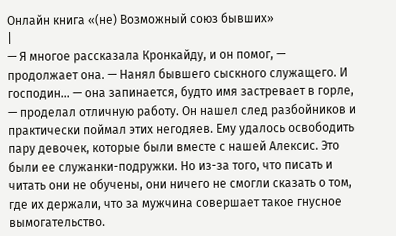Онлайн книга «(не) Возможный союз бывших»
|
— Я многое рассказала Кронкайду, и он помог, — продолжает она. — Нанял бывшего сыскного служащего. И господин... — она запинается, будто имя застревает в горле, — проделал отличную работу. Он нашел след разбойников и практически поймал этих негодяев. Ему удалось освободить пару девочек, которые были вместе с нашей Алексис. Это были ее служанки-подружки. Но из-за того, что писать и читать они не обучены, они ничего не смогли сказать о том, где их держали, что за мужчина совершает такое гнусное вымогательство.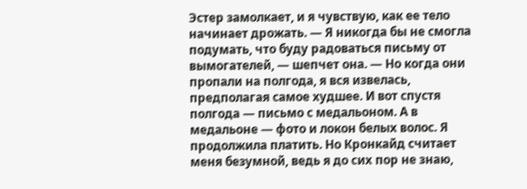Эстер замолкает, и я чувствую, как ее тело начинает дрожать. — Я никогда бы не смогла подумать, что буду радоваться письму от вымогателей, — шепчет она. — Но когда они пропали на полгода, я вся извелась, предполагая самое худшее. И вот спустя полгода — письмо с медальоном. А в медальоне — фото и локон белых волос. Я продолжила платить. Но Кронкайд считает меня безумной, ведь я до сих пор не знаю,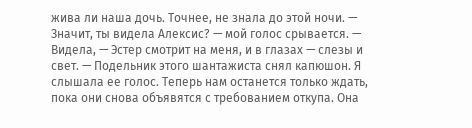жива ли наша дочь. Точнее, не знала до этой ночи. — Значит, ты видела Алексис? — мой голос срывается. — Видела, — Эстер смотрит на меня, и в глазах — слезы и свет. — Подельник этого шантажиста снял капюшон. Я слышала ее голос. Теперь нам останется только ждать, пока они снова объявятся с требованием откупа. Она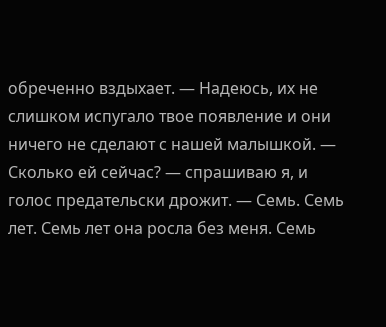обреченно вздыхает. — Надеюсь, их не слишком испугало твое появление и они ничего не сделают с нашей малышкой. — Сколько ей сейчас? — спрашиваю я, и голос предательски дрожит. — Семь. Семь лет. Семь лет она росла без меня. Семь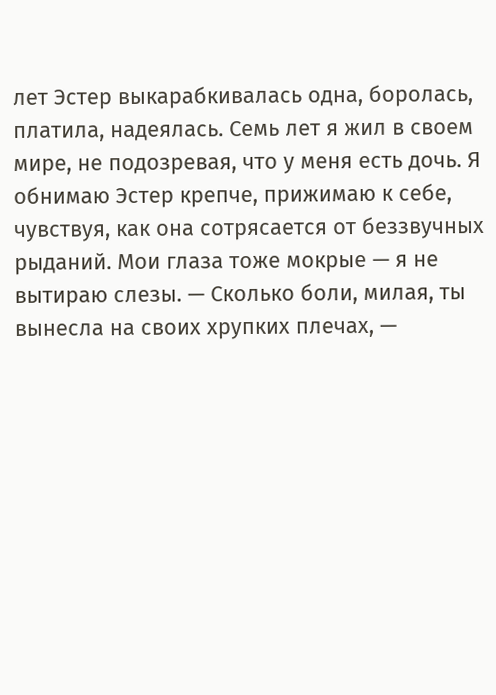лет Эстер выкарабкивалась одна, боролась, платила, надеялась. Семь лет я жил в своем мире, не подозревая, что у меня есть дочь. Я обнимаю Эстер крепче, прижимаю к себе, чувствуя, как она сотрясается от беззвучных рыданий. Мои глаза тоже мокрые — я не вытираю слезы. — Сколько боли, милая, ты вынесла на своих хрупких плечах, —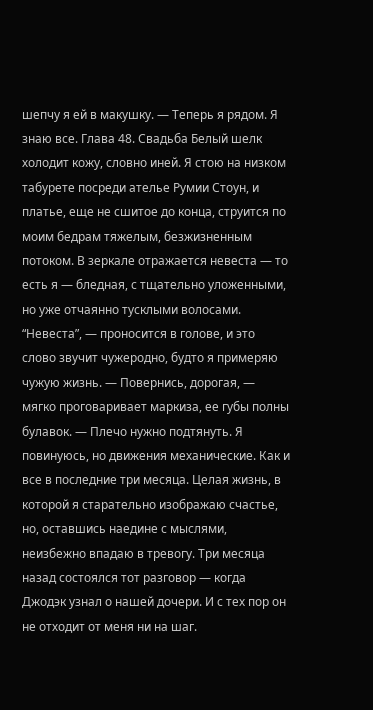шепчу я ей в макушку. — Теперь я рядом. Я знаю все. Глава 48. Свадьба Белый шелк холодит кожу, словно иней. Я стою на низком табурете посреди ателье Румии Стоун, и платье, еще не сшитое до конца, струится по моим бедрам тяжелым, безжизненным потоком. В зеркале отражается невеста — то есть я — бледная, с тщательно уложенными, но уже отчаянно тусклыми волосами. “Невеста”, — проносится в голове, и это слово звучит чужеродно, будто я примеряю чужую жизнь. — Повернись, дорогая, — мягко проговаривает маркиза, ее губы полны булавок. — Плечо нужно подтянуть. Я повинуюсь, но движения механические. Как и все в последние три месяца. Целая жизнь, в которой я старательно изображаю счастье, но, оставшись наедине с мыслями, неизбежно впадаю в тревогу. Три месяца назад состоялся тот разговор — когда Джодэк узнал о нашей дочери. И с тех пор он не отходит от меня ни на шаг.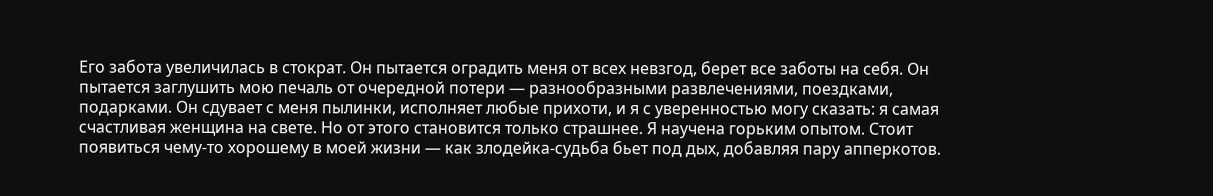Его забота увеличилась в стократ. Он пытается оградить меня от всех невзгод, берет все заботы на себя. Он пытается заглушить мою печаль от очередной потери — разнообразными развлечениями, поездками, подарками. Он сдувает с меня пылинки, исполняет любые прихоти, и я с уверенностью могу сказать: я самая счастливая женщина на свете. Но от этого становится только страшнее. Я научена горьким опытом. Стоит появиться чему-то хорошему в моей жизни — как злодейка-судьба бьет под дых, добавляя пару апперкотов.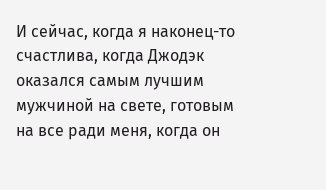И сейчас, когда я наконец-то счастлива, когда Джодэк оказался самым лучшим мужчиной на свете, готовым на все ради меня, когда он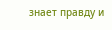знает правду и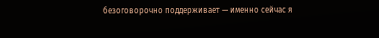безоговорочно поддерживает — именно сейчас я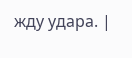жду удара. |